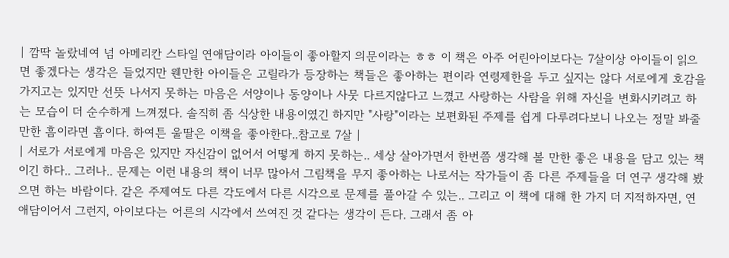| 깜딱 놀랐네여 넘 아메리칸 스타일 연애담이라 아이들이 좋아할지 의문이라는 ㅎㅎ 이 책은 아주 어린아이보다는 7살이상 아이들이 읽으면 좋겠다는 생각은 들었지만 웬만한 아이들은 고릴라가 등장하는 책들은 좋아하는 편이라 연령제한을 두고 싶지는 않다 서로에게 호감을 가지고는 있지만 선뜻 나서지 못하는 마음은 서양이나 동양이나 사뭇 다르지않다고 느꼈고 사랑하는 사람을 위해 자신을 변화시키려고 하는 모습이 더 순수하게 느껴졌다. 솔직히 좀 식상한 내용이였긴 하지만 "사랑"이라는 보편화된 주제를 쉽게 다루려다보니 나오는 정말 봐줄만한 흠이라면 흠이다. 하여튼 울딸은 이책을 좋아한다..참고로 7살 |
| 서로가 서로에게 마음은 있지만 자신감이 없어서 어떻게 하지 못하는.. 세상 살아가면서 한번쯤 생각해 볼 만한 좋은 내용을 담고 있는 책이긴 하다.. 그러나.. 문제는 이런 내용의 책이 너무 많아서 그림책을 무지 좋아하는 나로서는 작가들이 좀 다른 주제들을 더 연구 생각해 봤으면 하는 바람이다. 같은 주제여도 다른 각도에서 다른 시각으로 문제를 풀아갈 수 있는.. 그리고 이 책에 대해 한 가지 더 지적하자면, 연애담이어서 그런지, 아이보다는 어른의 시각에서 쓰여진 것 같다는 생각이 든다. 그래서 좀 아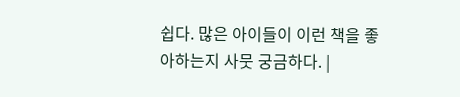쉽다. 많은 아이들이 이런 책을 좋아하는지 사뭇 궁금하다. |